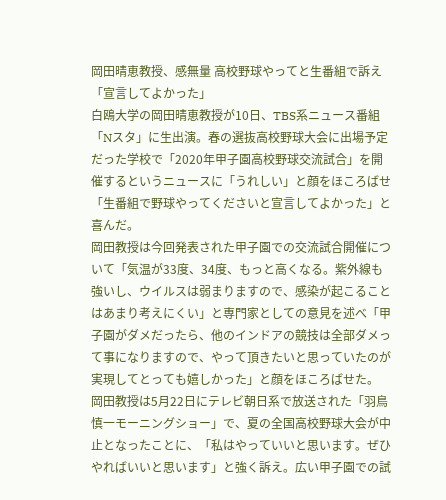岡田晴恵教授、感無量 高校野球やってと生番組で訴え「宣言してよかった」
白鴎大学の岡田晴恵教授が10日、TBS系ニュース番組「Nスタ」に生出演。春の選抜高校野球大会に出場予定だった学校で「2020年甲子園高校野球交流試合」を開催するというニュースに「うれしい」と顔をほころばせ「生番組で野球やってくださいと宣言してよかった」と喜んだ。
岡田教授は今回発表された甲子園での交流試合開催について「気温が33度、34度、もっと高くなる。紫外線も強いし、ウイルスは弱まりますので、感染が起こることはあまり考えにくい」と専門家としての意見を述べ「甲子園がダメだったら、他のインドアの競技は全部ダメって事になりますので、やって頂きたいと思っていたのが実現してとっても嬉しかった」と顔をほころばせた。
岡田教授は5月22日にテレビ朝日系で放送された「羽鳥慎一モーニングショー」で、夏の全国高校野球大会が中止となったことに、「私はやっていいと思います。ぜひやればいいと思います」と強く訴え。広い甲子園での試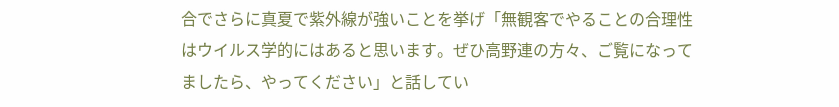合でさらに真夏で紫外線が強いことを挙げ「無観客でやることの合理性はウイルス学的にはあると思います。ぜひ高野連の方々、ご覧になってましたら、やってください」と話してい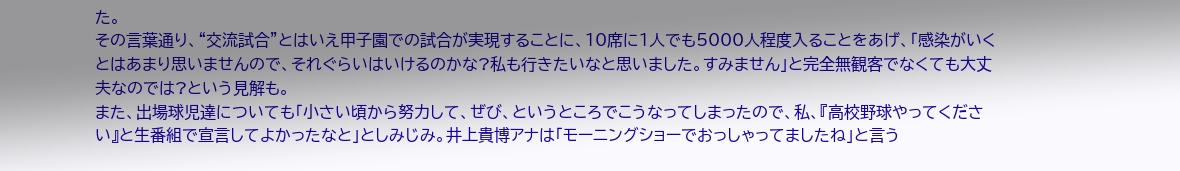た。
その言葉通り、“交流試合”とはいえ甲子園での試合が実現することに、10席に1人でも5000人程度入ることをあげ、「感染がいくとはあまり思いませんので、それぐらいはいけるのかな?私も行きたいなと思いました。すみません」と完全無観客でなくても大丈夫なのでは?という見解も。
また、出場球児達についても「小さい頃から努力して、ぜび、というところでこうなってしまったので、私、『高校野球やってください』と生番組で宣言してよかったなと」としみじみ。井上貴博アナは「モーニングショーでおっしゃってましたね」と言う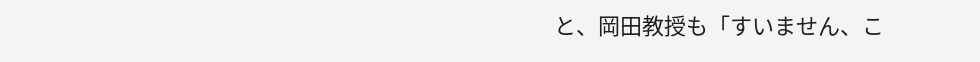と、岡田教授も「すいません、こ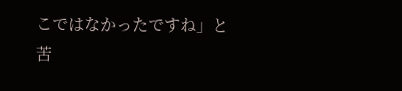こではなかったですね」と苦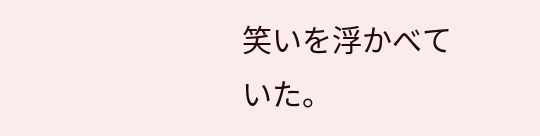笑いを浮かべていた。